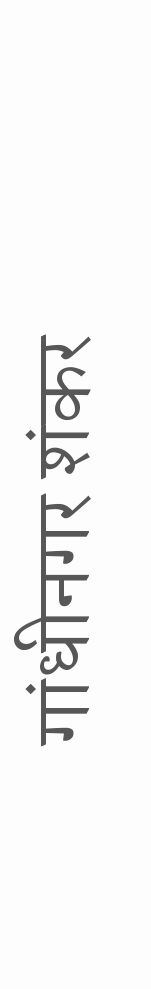गांधीनगर शंकर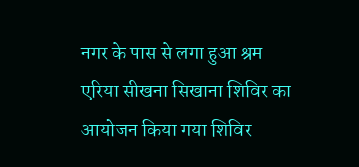नगर के पास से लगा हुआ श्रम एरिया सीखना सिखाना शिविर का आयोजन किया गया शिविर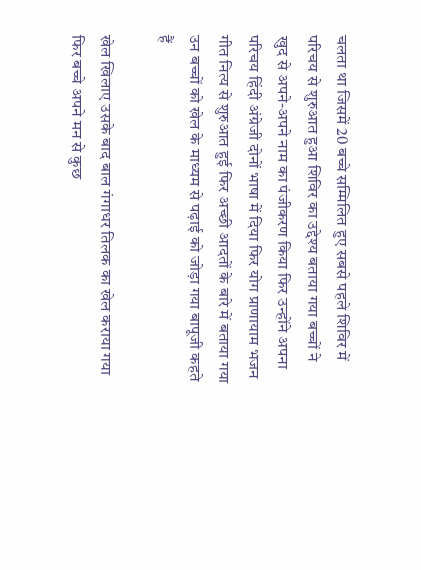चलता था जिसमें 20 बच्चे सम्मिलित हुए सबसे पहले शिविर में परिचय से शुरुआत हुआ शिविर का उद्देश्य बताया गया बच्चों ने खुद से अपने-अपने नाम का पंजीकरण किया फिर उन्होंने अपना परिचय हिंदी अंग्रेजी दोनों भाषा में दिया फिर योग प्राणायाम भजन गीत नित्य से शुरुआत हुई फिर अच्छी आदतों के बारे में बताया गया उन बच्चों को खेल के माध्यम से पढ़ाई को जोड़ा गया बापूजी कहते हैं

खेल खिलाए उसके बाद बाल गंगाधर तिलक का खेल कराया गया फिर बच्चे अपने मन से कुछ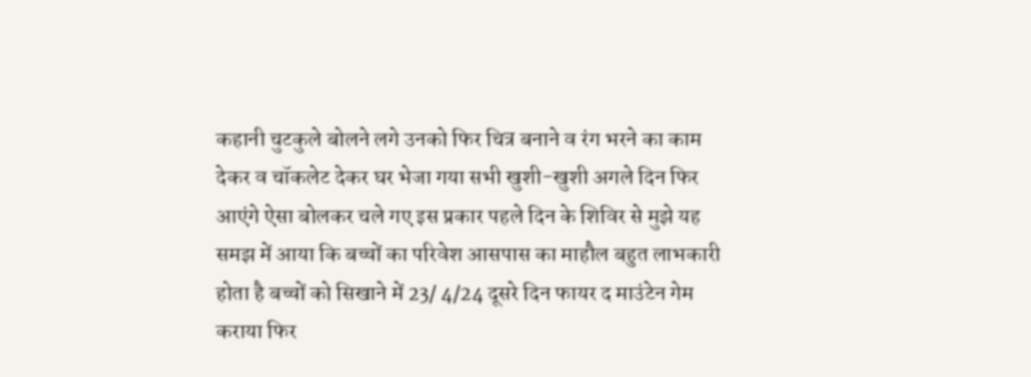कहानी चुटकुले बोलने लगे उनको फिर चित्र बनाने व रंग भरने का काम देकर व चॉकलेट देकर घर भेजा गया सभी खुशी-खुशी अगले दिन फिर आएंगे ऐसा बोलकर चले गए इस प्रकार पहले दिन के शिविर से मुझे यह समझ में आया कि बच्चों का परिवेश आसपास का माहौल बहुत लाभकारी होता है बच्चों को सिखाने में 23/ 4/24 दूसरे दिन फायर द माउंटेन गेम कराया फिर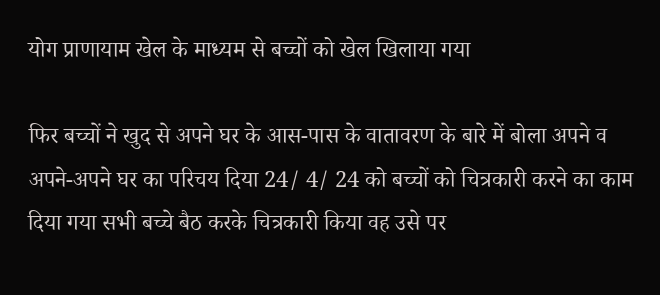योग प्राणायाम खेल के माध्यम से बच्चों को खेल खिलाया गया

फिर बच्चों ने खुद से अपने घर के आस-पास के वातावरण के बारे में बोला अपने व अपने-अपने घर का परिचय दिया 24/ 4/ 24 को बच्चों को चित्रकारी करने का काम दिया गया सभी बच्चे बैठ करके चित्रकारी किया वह उसे पर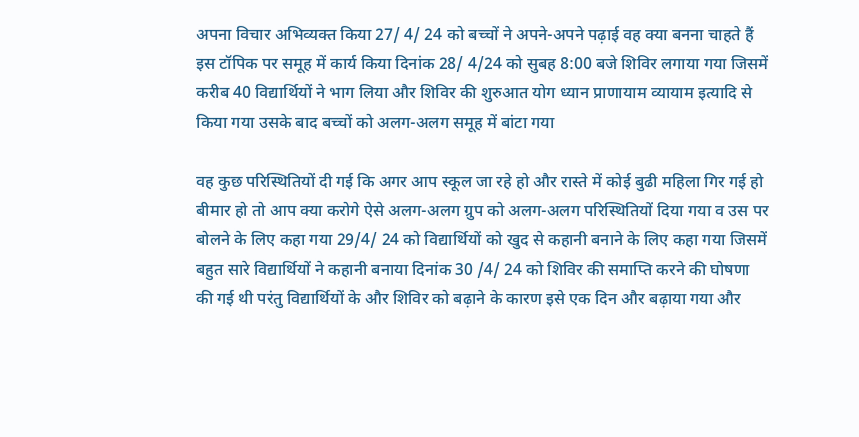अपना विचार अभिव्यक्त किया 27/ 4/ 24 को बच्चों ने अपने-अपने पढ़ाई वह क्या बनना चाहते हैं इस टॉपिक पर समूह में कार्य किया दिनांक 28/ 4/24 को सुबह 8:00 बजे शिविर लगाया गया जिसमें करीब 40 विद्यार्थियों ने भाग लिया और शिविर की शुरुआत योग ध्यान प्राणायाम व्यायाम इत्यादि से किया गया उसके बाद बच्चों को अलग-अलग समूह में बांटा गया

वह कुछ परिस्थितियों दी गई कि अगर आप स्कूल जा रहे हो और रास्ते में कोई बुढी महिला गिर गई हो बीमार हो तो आप क्या करोगे ऐसे अलग-अलग ग्रुप को अलग-अलग परिस्थितियों दिया गया व उस पर बोलने के लिए कहा गया 29/4/ 24 को विद्यार्थियों को खुद से कहानी बनाने के लिए कहा गया जिसमें बहुत सारे विद्यार्थियों ने कहानी बनाया दिनांक 30 /4/ 24 को शिविर की समाप्ति करने की घोषणा की गई थी परंतु विद्यार्थियों के और शिविर को बढ़ाने के कारण इसे एक दिन और बढ़ाया गया और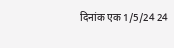दिनांक एक 1/5/24 24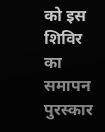को इस शिविर का समापन पुरस्कार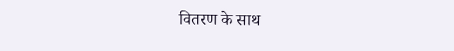वितरण के साथ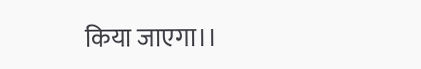किया जाएगा।।